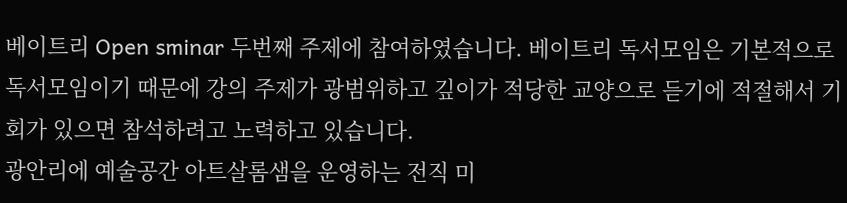베이트리 Open sminar 두번째 주제에 참여하였습니다. 베이트리 독서모임은 기본적으로 독서모임이기 때문에 강의 주제가 광범위하고 깊이가 적당한 교양으로 듣기에 적절해서 기회가 있으면 참석하려고 노력하고 있습니다.
광안리에 예술공간 아트살롬샘을 운영하는 전직 미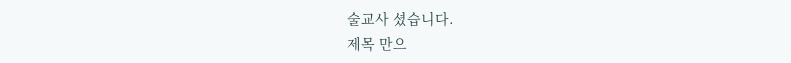술교사 셨습니다.
제목 만으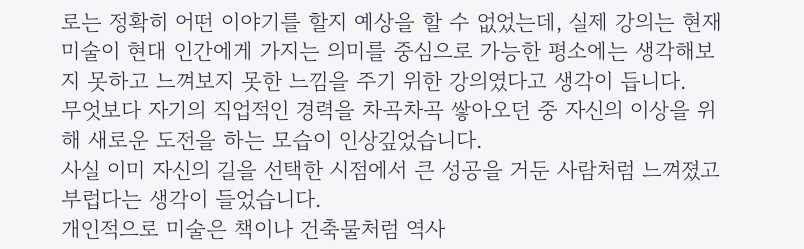로는 정확히 어떤 이야기를 할지 예상을 할 수 없었는데, 실제 강의는 현재 미술이 현대 인간에게 가지는 의미를 중심으로 가능한 평소에는 생각해보지 못하고 느껴보지 못한 느낌을 주기 위한 강의였다고 생각이 듭니다.
무엇보다 자기의 직업적인 경력을 차곡차곡 쌓아오던 중 자신의 이상을 위해 새로운 도전을 하는 모습이 인상깊었습니다.
사실 이미 자신의 길을 선택한 시점에서 큰 성공을 거둔 사람처럼 느껴졌고 부럽다는 생각이 들었습니다.
개인적으로 미술은 책이나 건축물처럼 역사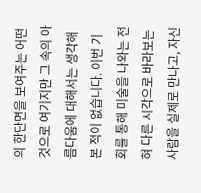의 한단면을 보여주는 어떤 것으로 여기지만 그 속의 아름다움에 대해서는 생각해 본 적이 없습니다. 이번 기회를 통해 미술을 나와는 전혀 다른 시각으로 바라보는 사람을 실제로 만나고, 자신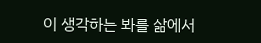이 생각하는 봐를 삶에서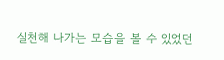실천해 나가는 모습을 볼 수 있었던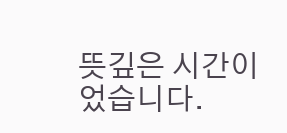뜻깊은 시간이었습니다.